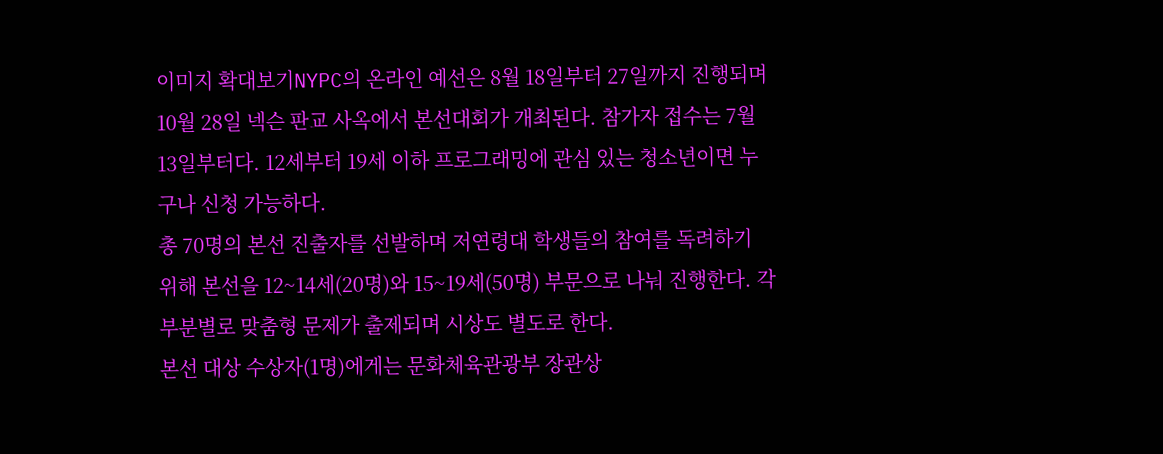이미지 확대보기NYPC의 온라인 예선은 8월 18일부터 27일까지 진행되며 10월 28일 넥슨 판교 사옥에서 본선대회가 개최된다. 참가자 접수는 7월 13일부터다. 12세부터 19세 이하 프로그래밍에 관심 있는 청소년이면 누구나 신청 가능하다.
총 70명의 본선 진출자를 선발하며 저연령대 학생들의 참여를 독려하기 위해 본선을 12~14세(20명)와 15~19세(50명) 부문으로 나눠 진행한다. 각 부분별로 맞춤형 문제가 출제되며 시상도 별도로 한다.
본선 대상 수상자(1명)에게는 문화체육관광부 장관상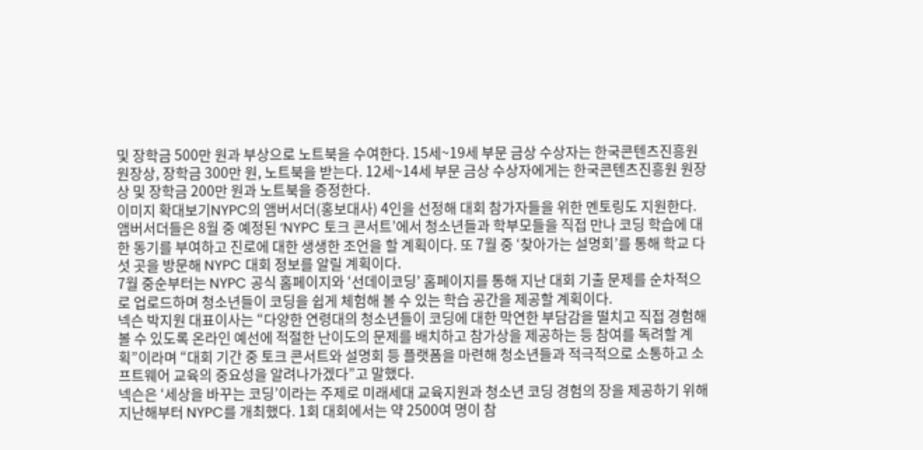및 장학금 500만 원과 부상으로 노트북을 수여한다. 15세~19세 부문 금상 수상자는 한국콘텐츠진흥원 원장상, 장학금 300만 원, 노트북을 받는다. 12세~14세 부문 금상 수상자에게는 한국콘텐츠진흥원 원장상 및 장학금 200만 원과 노트북을 증정한다.
이미지 확대보기NYPC의 앰버서더(홍보대사) 4인을 선정해 대회 참가자들을 위한 멘토링도 지원한다. 앰버서더들은 8월 중 예정된 ‘NYPC 토크 콘서트’에서 청소년들과 학부모들을 직접 만나 코딩 학습에 대한 동기를 부여하고 진로에 대한 생생한 조언을 할 계획이다. 또 7월 중 ‘찾아가는 설명회’를 통해 학교 다섯 곳을 방문해 NYPC 대회 정보를 알릴 계획이다.
7월 중순부터는 NYPC 공식 홈페이지와 ‘선데이코딩’ 홈페이지를 통해 지난 대회 기출 문제를 순차적으로 업로드하며 청소년들이 코딩을 쉽게 체험해 볼 수 있는 학습 공간을 제공할 계획이다.
넥슨 박지원 대표이사는 “다양한 연령대의 청소년들이 코딩에 대한 막연한 부담감을 떨치고 직접 경험해볼 수 있도록 온라인 예선에 적절한 난이도의 문제를 배치하고 참가상을 제공하는 등 참여를 독려할 계획”이라며 “대회 기간 중 토크 콘서트와 설명회 등 플랫폼을 마련해 청소년들과 적극적으로 소통하고 소프트웨어 교육의 중요성을 알려나가겠다”고 말했다.
넥슨은 ‘세상을 바꾸는 코딩’이라는 주제로 미래세대 교육지원과 청소년 코딩 경험의 장을 제공하기 위해 지난해부터 NYPC를 개최했다. 1회 대회에서는 약 2500여 명이 참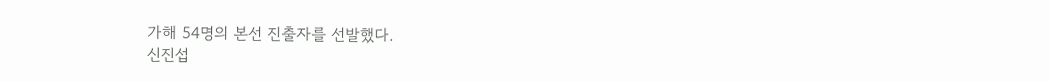가해 54명의 본선 진출자를 선발했다.
신진섭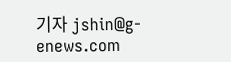기자 jshin@g-enews.com